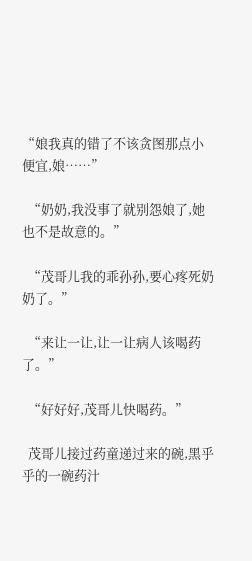“娘我真的错了不该贪图那点小便宜,娘……”

  “奶奶,我没事了就别怨娘了,她也不是故意的。”

  “茂哥儿我的乖孙孙,要心疼死奶奶了。”

  “来让一让,让一让病人该喝药了。”

  “好好好,茂哥儿快喝药。”

  茂哥儿接过药童递过来的碗,黑乎乎的一碗药汁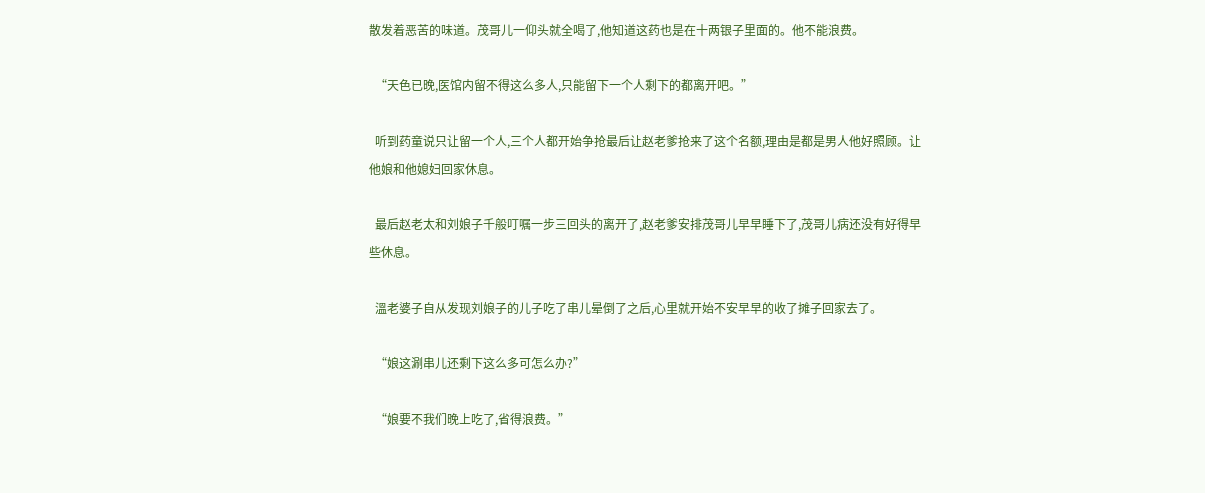散发着恶苦的味道。茂哥儿一仰头就全喝了,他知道这药也是在十两银子里面的。他不能浪费。

  “天色已晚,医馆内留不得这么多人,只能留下一个人剩下的都离开吧。”

  听到药童说只让留一个人,三个人都开始争抢最后让赵老爹抢来了这个名额,理由是都是男人他好照顾。让他娘和他媳妇回家休息。

  最后赵老太和刘娘子千般叮嘱一步三回头的离开了,赵老爹安排茂哥儿早早睡下了,茂哥儿病还没有好得早些休息。

  溫老婆子自从发现刘娘子的儿子吃了串儿晕倒了之后,心里就开始不安早早的收了摊子回家去了。

  “娘这涮串儿还剩下这么多可怎么办?”

  “娘要不我们晚上吃了,省得浪费。”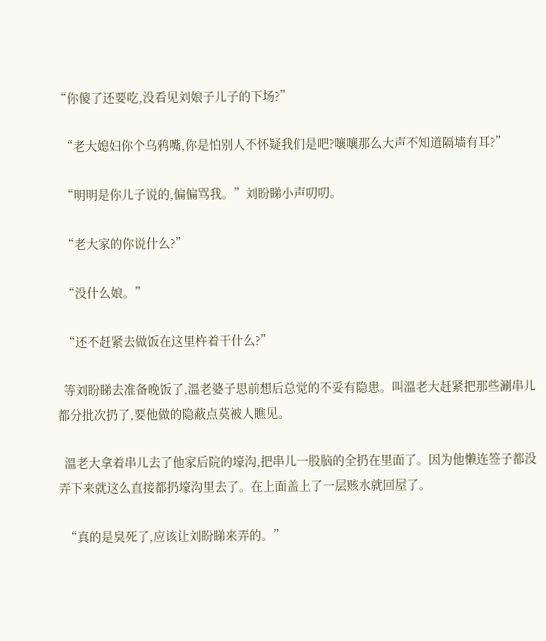“你傻了还要吃,没看见刘娘子儿子的下场?”

  “老大媳妇你个乌鸦嘴,你是怕别人不怀疑我们是吧?嚷嚷那么大声不知道隔墙有耳?”

  “明明是你儿子说的,偏偏骂我。”刘盼睇小声叨叨。

  “老大家的你说什么?”

  “没什么娘。”

  “还不赶紧去做饭在这里杵着干什么?”

  等刘盼睇去准备晚饭了,溫老婆子思前想后总觉的不妥有隐患。叫溫老大赶紧把那些涮串儿都分批次扔了,要他做的隐蔽点莫被人瞧见。

  溫老大拿着串儿去了他家后院的壕沟,把串儿一股脑的全扔在里面了。因为他懒连签子都没弄下来就这么直接都扔壕沟里去了。在上面盖上了一层赅水就回屋了。

  “真的是臭死了,应该让刘盼睇来弄的。”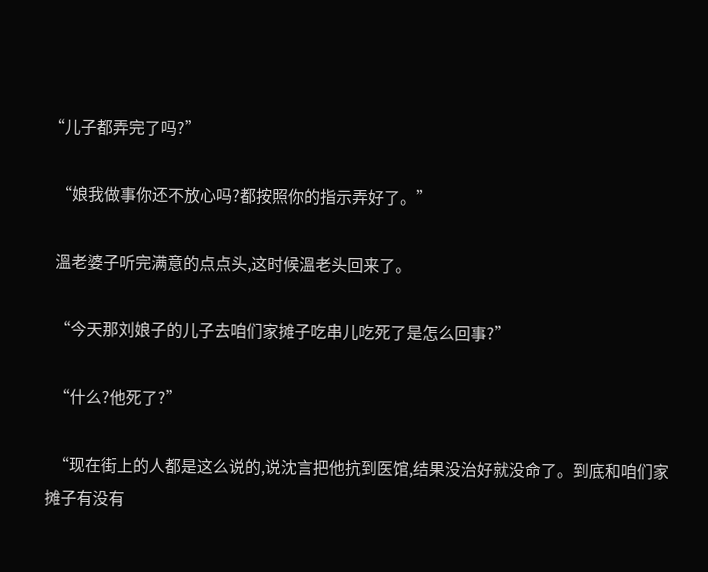“儿子都弄完了吗?”

  “娘我做事你还不放心吗?都按照你的指示弄好了。”

  溫老婆子听完满意的点点头,这时候溫老头回来了。

  “今天那刘娘子的儿子去咱们家摊子吃串儿吃死了是怎么回事?”

  “什么?他死了?”

  “现在街上的人都是这么说的,说沈言把他抗到医馆,结果没治好就没命了。到底和咱们家摊子有没有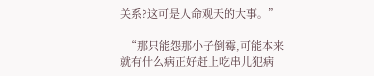关系?这可是人命观天的大事。”

  “那只能怨那小子倒霉,可能本来就有什么病正好赶上吃串儿犯病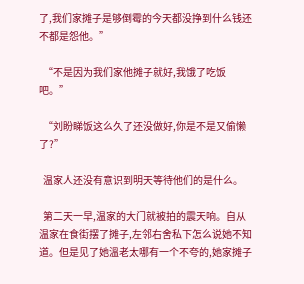了,我们家摊子是够倒霉的今天都没挣到什么钱还不都是怨他。”

  “不是因为我们家他摊子就好,我饿了吃饭吧。”

  “刘盼睇饭这么久了还没做好,你是不是又偷懒了?”

  温家人还没有意识到明天等待他们的是什么。

  第二天一早,温家的大门就被拍的震天响。自从温家在食街摆了摊子,左邻右舍私下怎么说她不知道。但是见了她溫老太哪有一个不夸的,她家摊子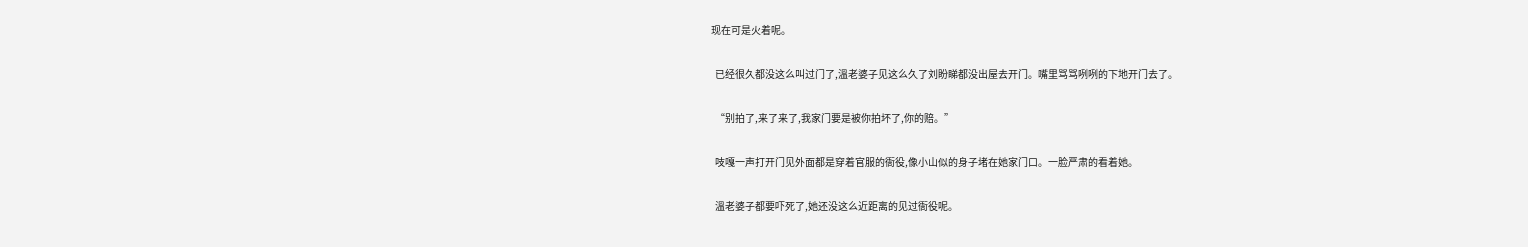现在可是火着呢。

  已经很久都没这么叫过门了,溫老婆子见这么久了刘盼睇都没出屋去开门。嘴里骂骂咧咧的下地开门去了。

  “别拍了,来了来了,我家门要是被你拍坏了,你的赔。”

  吱嘎一声打开门见外面都是穿着官服的衙役,像小山似的身子堵在她家门口。一脸严肃的看着她。

  溫老婆子都要吓死了,她还没这么近距离的见过衙役呢。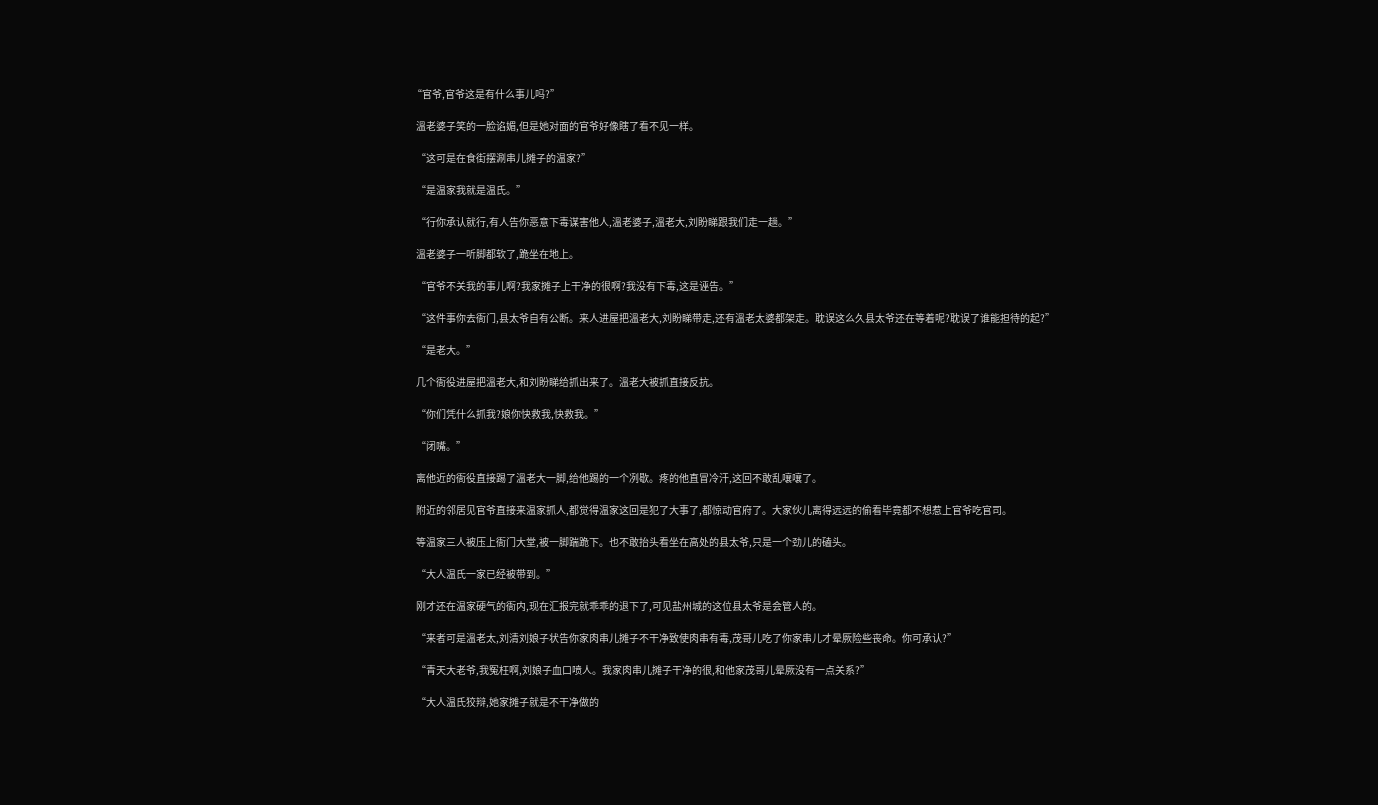“官爷,官爷这是有什么事儿吗?”

  溫老婆子笑的一脸谄媚,但是她对面的官爷好像瞎了看不见一样。

  “这可是在食街摆涮串儿摊子的温家?”

  “是温家我就是温氏。”

  “行你承认就行,有人告你恶意下毒谋害他人,溫老婆子,溫老大,刘盼睇跟我们走一趟。”

  溫老婆子一听脚都软了,跪坐在地上。

  “官爷不关我的事儿啊?我家摊子上干净的很啊?我没有下毒,这是诬告。”

  “这件事你去衙门,县太爷自有公断。来人进屋把溫老大,刘盼睇带走,还有溫老太婆都架走。耽误这么久县太爷还在等着呢?耽误了谁能担待的起?”

  “是老大。”

  几个衙役进屋把溫老大,和刘盼睇给抓出来了。溫老大被抓直接反抗。

  “你们凭什么抓我?娘你快救我,快救我。”

  “闭嘴。”

  离他近的衙役直接踢了溫老大一脚,给他踢的一个冽歇。疼的他直冒冷汗,这回不敢乱嚷嚷了。

  附近的邻居见官爷直接来温家抓人,都觉得温家这回是犯了大事了,都惊动官府了。大家伙儿离得远远的偷看毕竟都不想惹上官爷吃官司。

  等温家三人被压上衙门大堂,被一脚踹跪下。也不敢抬头看坐在高处的县太爷,只是一个劲儿的磕头。

  “大人温氏一家已经被带到。”

  刚才还在温家硬气的衙内,现在汇报完就乖乖的退下了,可见盐州城的这位县太爷是会管人的。

  “来者可是溫老太,刘清刘娘子状告你家肉串儿摊子不干净致使肉串有毒,茂哥儿吃了你家串儿才晕厥险些丧命。你可承认?”

  “青天大老爷,我冤枉啊,刘娘子血口喷人。我家肉串儿摊子干净的很,和他家茂哥儿晕厥没有一点关系?”

  “大人温氏狡辩,她家摊子就是不干净做的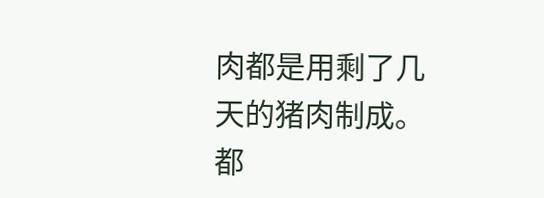肉都是用剩了几天的猪肉制成。都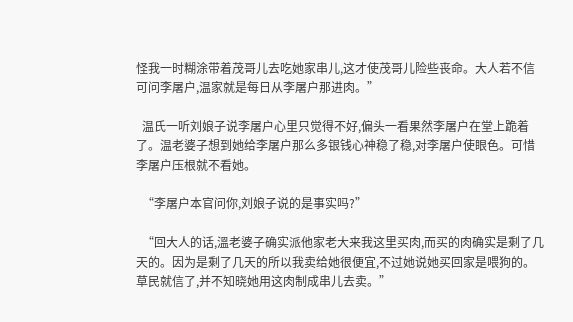怪我一时糊涂带着茂哥儿去吃她家串儿,这才使茂哥儿险些丧命。大人若不信可问李屠户,温家就是每日从李屠户那进肉。”

  温氏一听刘娘子说李屠户心里只觉得不好,偏头一看果然李屠户在堂上跪着了。温老婆子想到她给李屠户那么多银钱心神稳了稳,对李屠户使眼色。可惜李屠户压根就不看她。

  “李屠户本官问你,刘娘子说的是事实吗?”

  “回大人的话,溫老婆子确实派他家老大来我这里买肉,而买的肉确实是剩了几天的。因为是剩了几天的所以我卖给她很便宜,不过她说她买回家是喂狗的。草民就信了,并不知晓她用这肉制成串儿去卖。”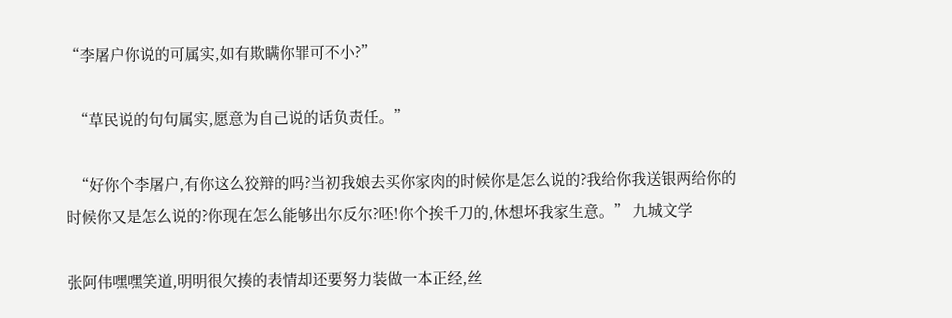“李屠户你说的可属实,如有欺瞒你罪可不小?”

  “草民说的句句属实,愿意为自己说的话负责任。”

  “好你个李屠户,有你这么狡辩的吗?当初我娘去买你家肉的时候你是怎么说的?我给你我送银两给你的时候你又是怎么说的?你现在怎么能够出尔反尔?呸!你个挨千刀的,休想坏我家生意。” 九城文学

张阿伟嘿嘿笑道,明明很欠揍的表情却还要努力装做一本正经,丝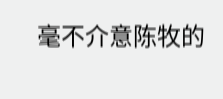毫不介意陈牧的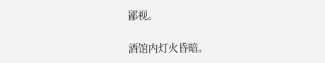鄙视。

酒馆内灯火昏暗。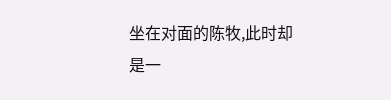坐在对面的陈牧,此时却是一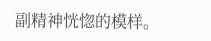副精神恍惚的模样。